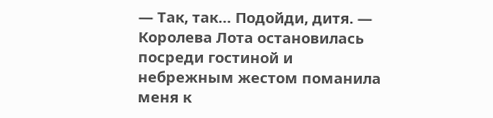— Так, так… Подойди, дитя. — Королева Лота остановилась посреди гостиной и небрежным жестом поманила меня к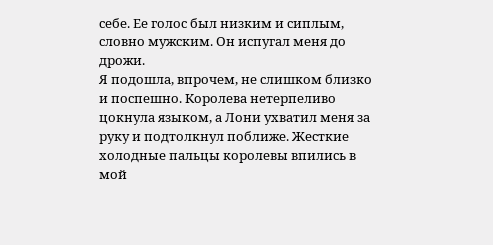себе. Ее голос был низким и сиплым, словно мужским. Он испугал меня до дрожи.
Я подошла, впрочем, не слишком близко и поспешно. Королева нетерпеливо цокнула языком, а Лони ухватил меня за руку и подтолкнул поближе. Жесткие холодные пальцы королевы впились в мой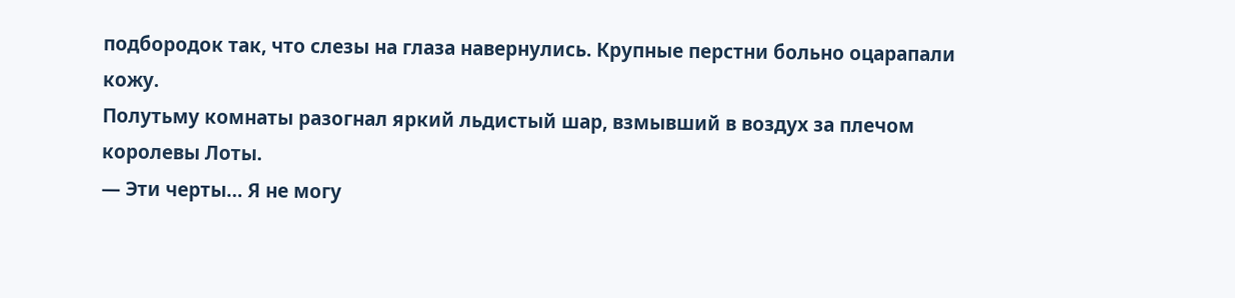подбородок так, что слезы на глаза навернулись. Крупные перстни больно оцарапали кожу.
Полутьму комнаты разогнал яркий льдистый шар, взмывший в воздух за плечом королевы Лоты.
— Эти черты… Я не могу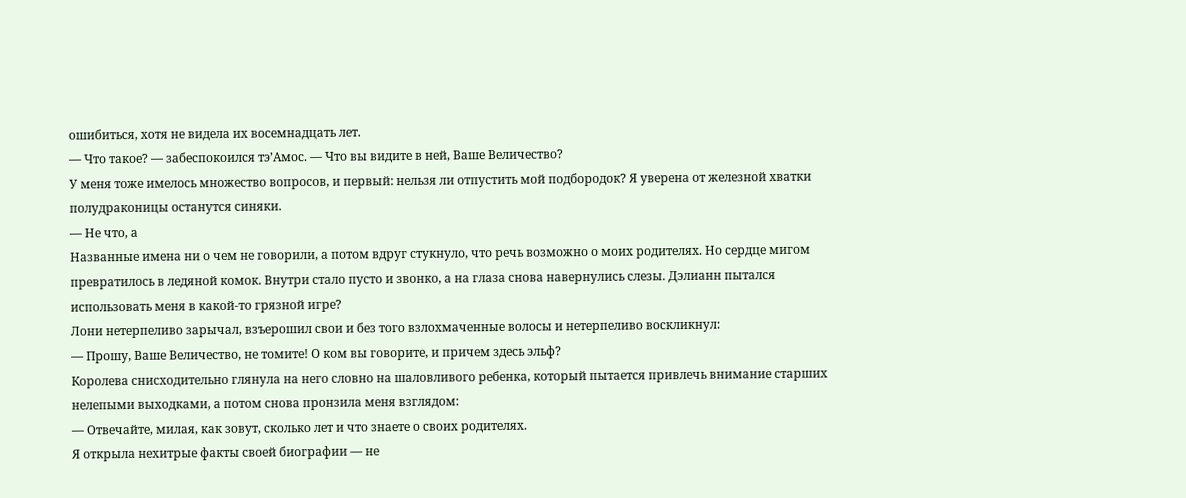ошибиться, хотя не видела их восемнадцать лет.
— Что такое? — забеспокоился тэ’Амос. — Что вы видите в ней, Ваше Величество?
У меня тоже имелось множество вопросов, и первый: нельзя ли отпустить мой подбородок? Я уверена от железной хватки полудраконицы останутся синяки.
— Не что, а
Названные имена ни о чем не говорили, а потом вдруг стукнуло, что речь возможно о моих родителях. Но сердце мигом превратилось в ледяной комок. Внутри стало пусто и звонко, а на глаза снова навернулись слезы. Дэлианн пытался использовать меня в какой-то грязной игре?
Лони нетерпеливо зарычал, взъерошил свои и без того взлохмаченные волосы и нетерпеливо воскликнул:
— Прошу, Ваше Величество, не томите! О ком вы говорите, и причем здесь эльф?
Королева снисходительно глянула на него словно на шаловливого ребенка, который пытается привлечь внимание старших нелепыми выходками, а потом снова пронзила меня взглядом:
— Отвечайте, милая, как зовут, сколько лет и что знаете о своих родителях.
Я открыла нехитрые факты своей биографии — не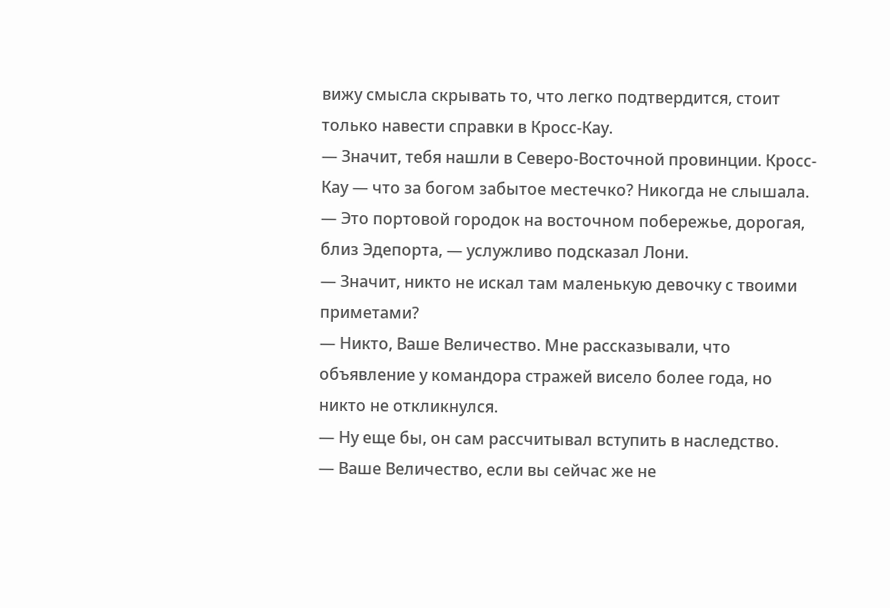вижу смысла скрывать то, что легко подтвердится, стоит только навести справки в Кросс-Кау.
— Значит, тебя нашли в Северо-Восточной провинции. Кросс-Кау — что за богом забытое местечко? Никогда не слышала.
— Это портовой городок на восточном побережье, дорогая, близ Эдепорта, — услужливо подсказал Лони.
— Значит, никто не искал там маленькую девочку с твоими приметами?
— Никто, Ваше Величество. Мне рассказывали, что объявление у командора стражей висело более года, но никто не откликнулся.
— Ну еще бы, он сам рассчитывал вступить в наследство.
— Ваше Величество, если вы сейчас же не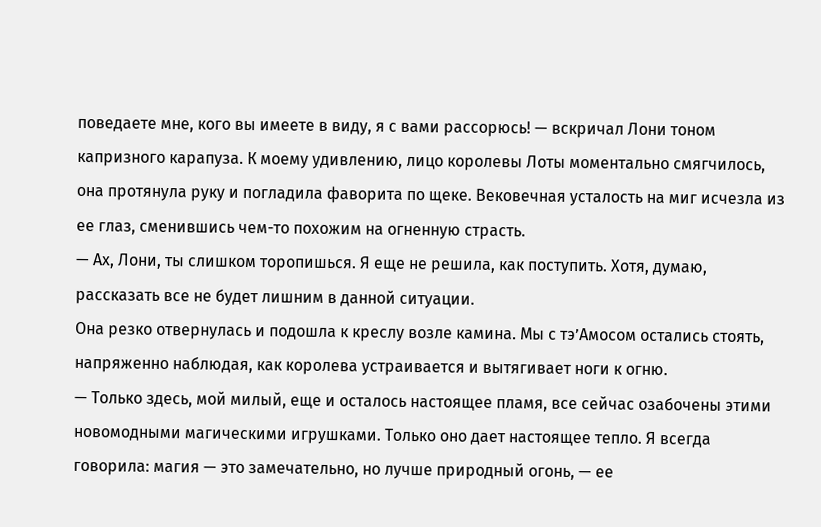поведаете мне, кого вы имеете в виду, я с вами рассорюсь! — вскричал Лони тоном капризного карапуза. К моему удивлению, лицо королевы Лоты моментально смягчилось, она протянула руку и погладила фаворита по щеке. Вековечная усталость на миг исчезла из ее глаз, сменившись чем-то похожим на огненную страсть.
— Ах, Лони, ты слишком торопишься. Я еще не решила, как поступить. Хотя, думаю, рассказать все не будет лишним в данной ситуации.
Она резко отвернулась и подошла к креслу возле камина. Мы с тэ’Амосом остались стоять, напряженно наблюдая, как королева устраивается и вытягивает ноги к огню.
— Только здесь, мой милый, еще и осталось настоящее пламя, все сейчас озабочены этими новомодными магическими игрушками. Только оно дает настоящее тепло. Я всегда говорила: магия — это замечательно, но лучше природный огонь, — ее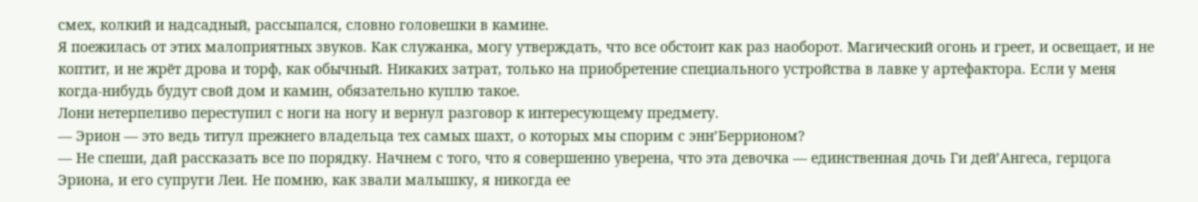смех, колкий и надсадный, рассыпался, словно головешки в камине.
Я поежилась от этих малоприятных звуков. Как служанка, могу утверждать, что все обстоит как раз наоборот. Магический огонь и греет, и освещает, и не коптит, и не жрёт дрова и торф, как обычный. Никаких затрат, только на приобретение специального устройства в лавке у артефактора. Если у меня когда-нибудь будут свой дом и камин, обязательно куплю такое.
Лони нетерпеливо переступил с ноги на ногу и вернул разговор к интересующему предмету.
— Эрион — это ведь титул прежнего владельца тех самых шахт, о которых мы спорим с энн’Беррионом?
— Не спеши, дай рассказать все по порядку. Начнем с того, что я совершенно уверена, что эта девочка — единственная дочь Ги дей’Ангеса, герцога Эриона, и его супруги Леи. Не помню, как звали малышку, я никогда ее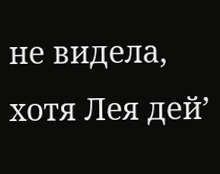не видела, хотя Лея дей’